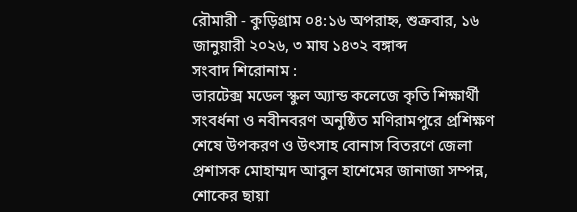রৌমারী - কুড়িগ্রাম ০৪:১৬ অপরাহ্ন, শুক্রবার, ১৬ জানুয়ারী ২০২৬, ৩ মাঘ ১৪৩২ বঙ্গাব্দ
সংবাদ শিরোনাম :
ভারটেক্স মডেল স্কুল অ্যান্ড কলেজে কৃতি শিক্ষার্থী সংবর্ধনা ও নবীনবরণ অনুষ্ঠিত মণিরামপুরে প্রশিক্ষণ শেষে উপকরণ ও উৎসাহ বোনাস বিতরণে জেলা প্রশাসক মোহাম্মদ আবুল হাশেমের জানাজা সম্পন্ন, শোকের ছায়া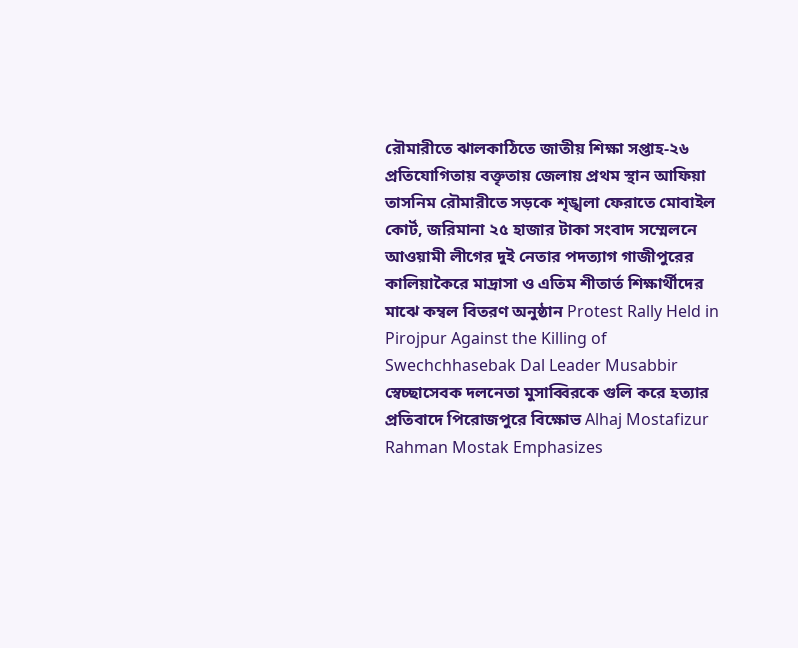রৌমারীতে ঝালকাঠিতে জাতীয় শিক্ষা সপ্তাহ-২৬  প্রতিযোগিতায় বক্তৃতায় জেলায় প্রথম স্থান আফিয়া তাসনিম রৌমারীতে সড়কে শৃঙ্খলা ফেরাতে মোবাইল কোর্ট, জরিমানা ২৫ হাজার টাকা সংবাদ সম্মেলনে আওয়ামী লীগের দুই নেতার পদত্যাগ গাজীপুরের কালিয়াকৈরে মাদ্রাসা ও এতিম শীতার্ত শিক্ষার্থীদের মাঝে কম্বল বিতরণ অনুষ্ঠান Protest Rally Held in Pirojpur Against the Killing of Swechchhasebak Dal Leader Musabbir স্বেচ্ছাসেবক দলনেতা মুসাব্বিরকে গুলি করে হত্যার প্রতিবাদে পিরোজপুরে বিক্ষোভ Alhaj Mostafizur Rahman Mostak Emphasizes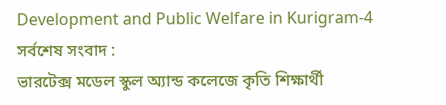Development and Public Welfare in Kurigram-4
সর্বশেষ সংবাদ :
ভারটেক্স মডেল স্কুল অ্যান্ড কলেজে কৃতি শিক্ষার্থী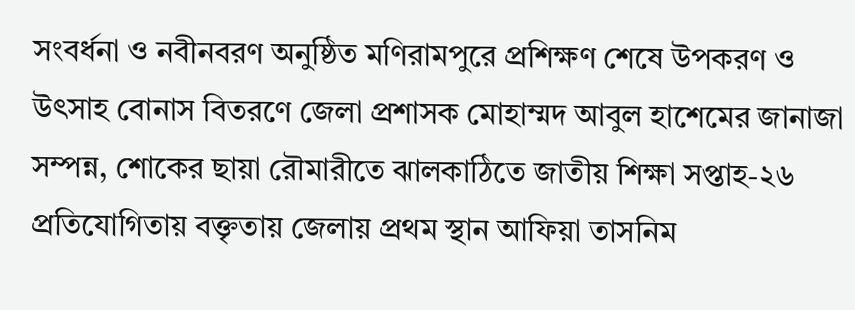সংবর্ধনা ও নবীনবরণ অনুষ্ঠিত মণিরামপুরে প্রশিক্ষণ শেষে উপকরণ ও উৎসাহ বোনাস বিতরণে জেলা প্রশাসক মোহাম্মদ আবুল হাশেমের জানাজা সম্পন্ন, শোকের ছায়া রৌমারীতে ঝালকাঠিতে জাতীয় শিক্ষা সপ্তাহ-২৬  প্রতিযোগিতায় বক্তৃতায় জেলায় প্রথম স্থান আফিয়া তাসনিম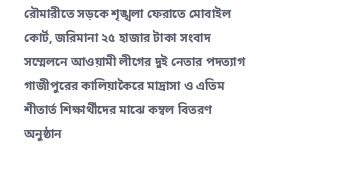রৌমারীতে সড়কে শৃঙ্খলা ফেরাতে মোবাইল কোর্ট, জরিমানা ২৫ হাজার টাকা সংবাদ সম্মেলনে আওয়ামী লীগের দুই নেতার পদত্যাগ গাজীপুরের কালিয়াকৈরে মাদ্রাসা ও এতিম শীতার্ত শিক্ষার্থীদের মাঝে কম্বল বিতরণ অনুষ্ঠান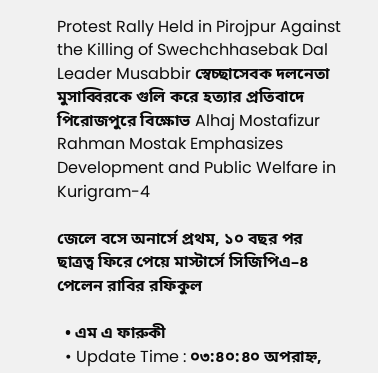Protest Rally Held in Pirojpur Against the Killing of Swechchhasebak Dal Leader Musabbir স্বেচ্ছাসেবক দলনেতা মুসাব্বিরকে গুলি করে হত্যার প্রতিবাদে পিরোজপুরে বিক্ষোভ Alhaj Mostafizur Rahman Mostak Emphasizes Development and Public Welfare in Kurigram-4

জেলে বসে অনার্সে প্রথম, ১০ বছর পর ছাত্রত্ব ফিরে পেয়ে মাস্টার্সে সিজিপিএ–৪ পেলেন রাবির রফিকুল

  • এম এ ফারুকী
  • Update Time : ০৩:৪০:৪০ অপরাহ্ন,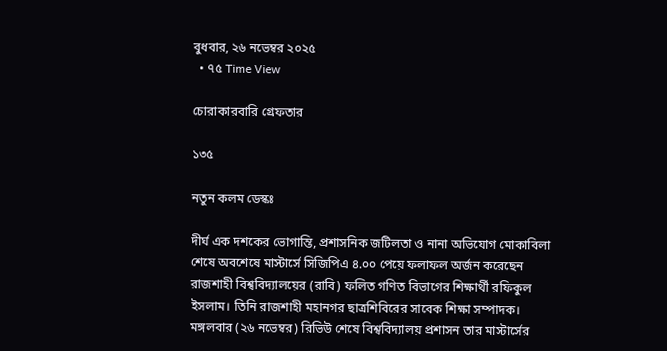বুধবার, ২৬ নভেম্বর ২০২৫
  • ৭৫ Time View

চোরাকারবারি গ্রেফতার

১৩৫

নতুন কলম ডেস্কঃ

দীর্ঘ এক দশকের ভোগান্তি, প্রশাসনিক জটিলতা ও নানা অভিযোগ মোকাবিলা শেষে অবশেষে মাস্টার্সে সিজিপিএ ৪.০০ পেয়ে ফলাফল অর্জন করেছেন রাজশাহী বিশ্ববিদ্যালয়ের (রাবি) ফলিত গণিত বিভাগের শিক্ষার্থী রফিকুল ইসলাম। তিনি রাজশাহী মহানগর ছাত্রশিবিরের সাবেক শিক্ষা সম্পাদক। মঙ্গলবার (২৬ নভেম্বর) রিভিউ শেষে বিশ্ববিদ্যালয় প্রশাসন তার মাস্টার্সের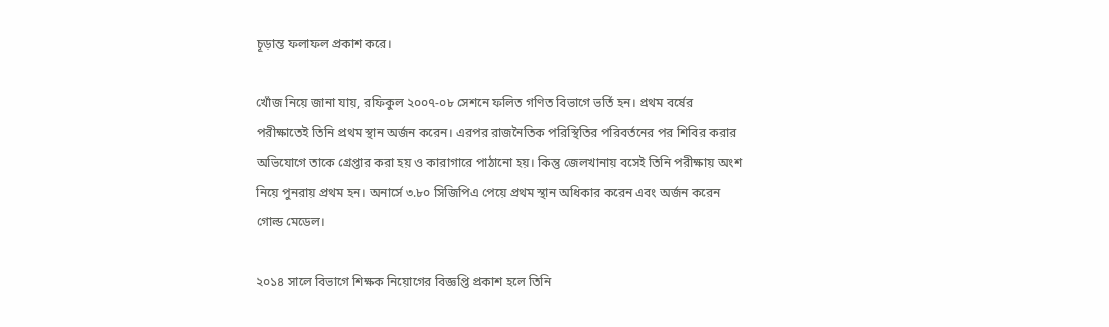চূড়ান্ত ফলাফল প্রকাশ করে।

খোঁজ নিয়ে জানা যায়, রফিকুল ২০০৭-০৮ সেশনে ফলিত গণিত বিভাগে ভর্তি হন। প্রথম বর্ষের পরীক্ষাতেই তিনি প্রথম স্থান অর্জন করেন। এরপর রাজনৈতিক পরিস্থিতির পরিবর্তনের পর শিবির করার অভিযোগে তাকে গ্রেপ্তার করা হয় ও কারাগারে পাঠানো হয়। কিন্তু জেলখানায় বসেই তিনি পরীক্ষায় অংশ নিয়ে পুনরায় প্রথম হন। অনার্সে ৩.৮০ সিজিপিএ পেয়ে প্রথম স্থান অধিকার করেন এবং অর্জন করেন গোল্ড মেডেল।

২০১৪ সালে বিভাগে শিক্ষক নিয়োগের বিজ্ঞপ্তি প্রকাশ হলে তিনি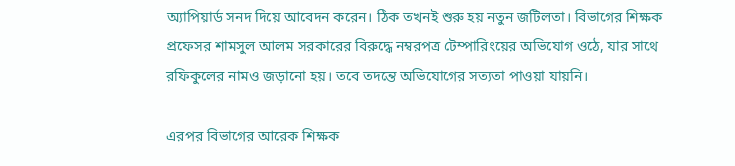অ্যাপিয়ার্ড সনদ দিয়ে আবেদন করেন। ঠিক তখনই শুরু হয় নতুন জটিলতা। বিভাগের শিক্ষক প্রফেসর শামসুল আলম সরকারের বিরুদ্ধে নম্বরপত্র টেম্পারিংয়ের অভিযোগ ওঠে, যার সাথে রফিকুলের নামও জড়ানো হয়। তবে তদন্তে অভিযোগের সত্যতা পাওয়া যায়নি।

এরপর বিভাগের আরেক শিক্ষক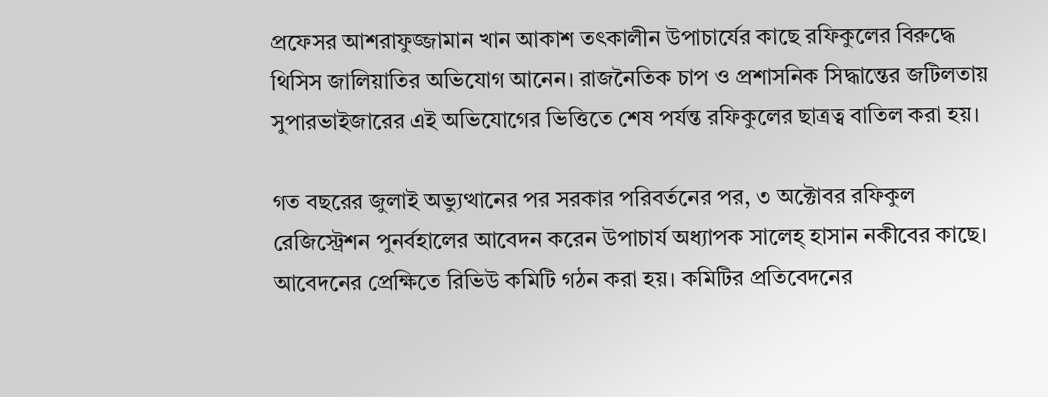প্রফেসর আশরাফুজ্জামান খান আকাশ তৎকালীন উপাচার্যের কাছে রফিকুলের বিরুদ্ধে থিসিস জালিয়াতির অভিযোগ আনেন। রাজনৈতিক চাপ ও প্রশাসনিক সিদ্ধান্তের জটিলতায় সুপারভাইজারের এই অভিযোগের ভিত্তিতে শেষ পর্যন্ত রফিকুলের ছাত্রত্ব বাতিল করা হয়।

গত বছরের জুলাই অভ্যুত্থানের পর সরকার পরিবর্তনের পর, ৩ অক্টোবর রফিকুল রেজিস্ট্রেশন পুনর্বহালের আবেদন করেন উপাচার্য অধ্যাপক সালেহ্ হাসান নকীবের কাছে। আবেদনের প্রেক্ষিতে রিভিউ কমিটি গঠন করা হয়। কমিটির প্রতিবেদনের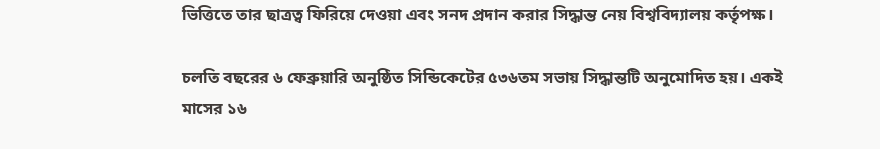ভিত্তিতে তার ছাত্রত্ব ফিরিয়ে দেওয়া এবং সনদ প্রদান করার সিদ্ধান্ত নেয় বিশ্ববিদ্যালয় কর্তৃপক্ষ।

চলতি বছরের ৬ ফেব্রুয়ারি অনুষ্ঠিত সিন্ডিকেটের ৫৩৬তম সভায় সিদ্ধান্তটি অনুমোদিত হয়। একই মাসের ১৬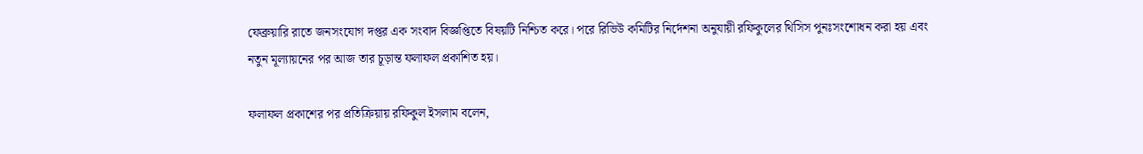ফেব্রুয়ারি রাতে জনসংযোগ দপ্তর এক সংবাদ বিজ্ঞপ্তিতে বিষয়টি নিশ্চিত করে। পরে রিভিউ কমিটির নির্দেশনা অনুযায়ী রফিকুলের থিসিস পুনঃসংশোধন করা হয় এবং নতুন মূল্যায়নের পর আজ তার চূড়ান্ত ফলাফল প্রকাশিত হয়।

ফলাফল প্রকাশের পর প্রতিক্রিয়ায় রফিকুল ইসলাম বলেন,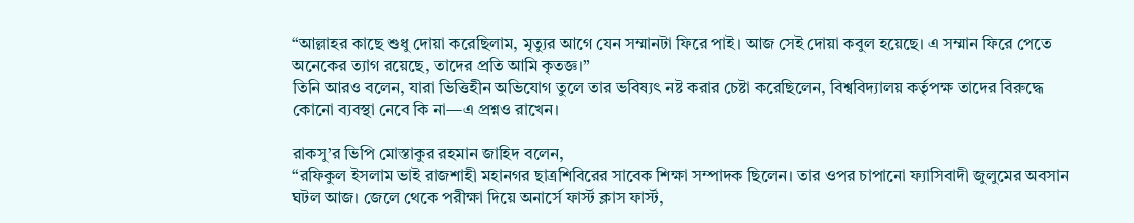“আল্লাহর কাছে শুধু দোয়া করেছিলাম, মৃত্যুর আগে যেন সম্মানটা ফিরে পাই। আজ সেই দোয়া কবুল হয়েছে। এ সম্মান ফিরে পেতে অনেকের ত্যাগ রয়েছে, তাদের প্রতি আমি কৃতজ্ঞ।”
তিনি আরও বলেন, যারা ভিত্তিহীন অভিযোগ তুলে তার ভবিষ্যৎ নষ্ট করার চেষ্টা করেছিলেন, বিশ্ববিদ্যালয় কর্তৃপক্ষ তাদের বিরুদ্ধে কোনো ব্যবস্থা নেবে কি না—এ প্রশ্নও রাখেন।

রাকসু’র ভিপি মোস্তাকুর রহমান জাহিদ বলেন,
“রফিকুল ইসলাম ভাই রাজশাহী মহানগর ছাত্রশিবিরের সাবেক শিক্ষা সম্পাদক ছিলেন। তার ওপর চাপানো ফ্যাসিবাদী জুলুমের অবসান ঘটল আজ। জেলে থেকে পরীক্ষা দিয়ে অনার্সে ফার্স্ট ক্লাস ফার্স্ট,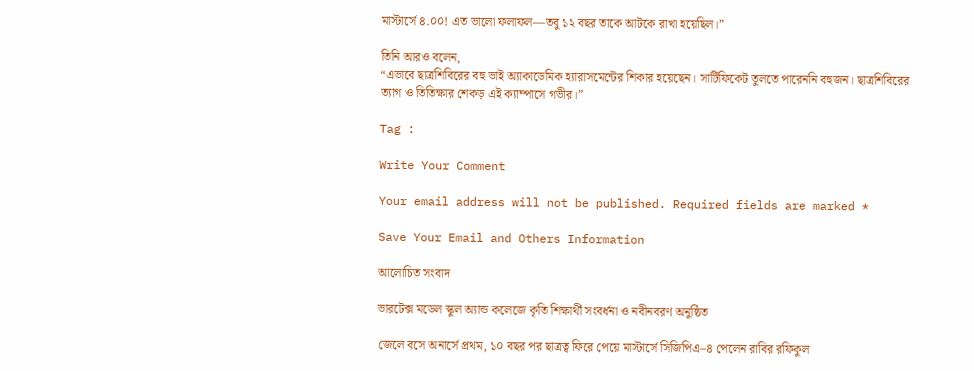মাস্টার্সে ৪.০০! এত ভালো ফলাফল—তবু ১২ বছর তাকে আটকে রাখা হয়েছিল।”

তিনি আরও বলেন,
“এভাবে ছাত্রশিবিরের বহু ভাই অ্যাকাডেমিক হ্যারাসমেন্টের শিকার হয়েছেন। সার্টিফিকেট তুলতে পারেননি বহুজন। ছাত্রশিবিরের ত্যাগ ও তিতিক্ষার শেকড় এই ক্যাম্পাসে গভীর।”

Tag :

Write Your Comment

Your email address will not be published. Required fields are marked *

Save Your Email and Others Information

আলোচিত সংবাদ

ভারটেক্স মডেল স্কুল অ্যান্ড কলেজে কৃতি শিক্ষার্থী সংবর্ধনা ও নবীনবরণ অনুষ্ঠিত

জেলে বসে অনার্সে প্রথম, ১০ বছর পর ছাত্রত্ব ফিরে পেয়ে মাস্টার্সে সিজিপিএ–৪ পেলেন রাবির রফিকুল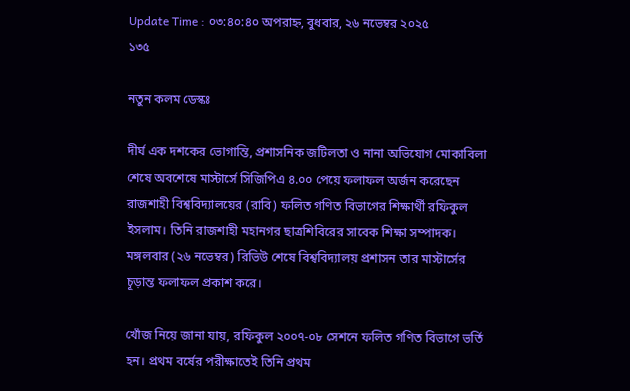Update Time : ০৩:৪০:৪০ অপরাহ্ন, বুধবার, ২৬ নভেম্বর ২০২৫
১৩৫

নতুন কলম ডেস্কঃ

দীর্ঘ এক দশকের ভোগান্তি, প্রশাসনিক জটিলতা ও নানা অভিযোগ মোকাবিলা শেষে অবশেষে মাস্টার্সে সিজিপিএ ৪.০০ পেয়ে ফলাফল অর্জন করেছেন রাজশাহী বিশ্ববিদ্যালয়ের (রাবি) ফলিত গণিত বিভাগের শিক্ষার্থী রফিকুল ইসলাম। তিনি রাজশাহী মহানগর ছাত্রশিবিরের সাবেক শিক্ষা সম্পাদক। মঙ্গলবার (২৬ নভেম্বর) রিভিউ শেষে বিশ্ববিদ্যালয় প্রশাসন তার মাস্টার্সের চূড়ান্ত ফলাফল প্রকাশ করে।

খোঁজ নিয়ে জানা যায়, রফিকুল ২০০৭-০৮ সেশনে ফলিত গণিত বিভাগে ভর্তি হন। প্রথম বর্ষের পরীক্ষাতেই তিনি প্রথম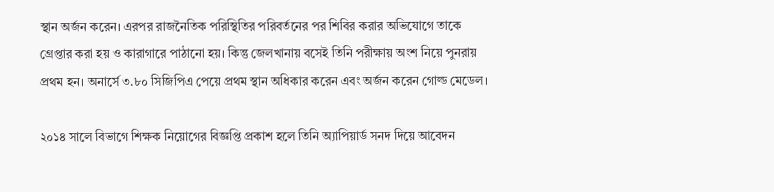স্থান অর্জন করেন। এরপর রাজনৈতিক পরিস্থিতির পরিবর্তনের পর শিবির করার অভিযোগে তাকে গ্রেপ্তার করা হয় ও কারাগারে পাঠানো হয়। কিন্তু জেলখানায় বসেই তিনি পরীক্ষায় অংশ নিয়ে পুনরায় প্রথম হন। অনার্সে ৩.৮০ সিজিপিএ পেয়ে প্রথম স্থান অধিকার করেন এবং অর্জন করেন গোল্ড মেডেল।

২০১৪ সালে বিভাগে শিক্ষক নিয়োগের বিজ্ঞপ্তি প্রকাশ হলে তিনি অ্যাপিয়ার্ড সনদ দিয়ে আবেদন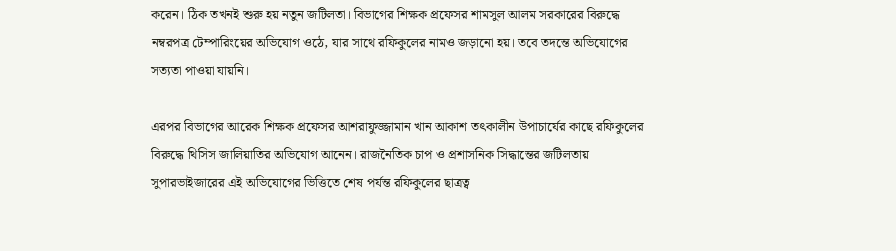করেন। ঠিক তখনই শুরু হয় নতুন জটিলতা। বিভাগের শিক্ষক প্রফেসর শামসুল আলম সরকারের বিরুদ্ধে নম্বরপত্র টেম্পারিংয়ের অভিযোগ ওঠে, যার সাথে রফিকুলের নামও জড়ানো হয়। তবে তদন্তে অভিযোগের সত্যতা পাওয়া যায়নি।

এরপর বিভাগের আরেক শিক্ষক প্রফেসর আশরাফুজ্জামান খান আকাশ তৎকালীন উপাচার্যের কাছে রফিকুলের বিরুদ্ধে থিসিস জালিয়াতির অভিযোগ আনেন। রাজনৈতিক চাপ ও প্রশাসনিক সিদ্ধান্তের জটিলতায় সুপারভাইজারের এই অভিযোগের ভিত্তিতে শেষ পর্যন্ত রফিকুলের ছাত্রত্ব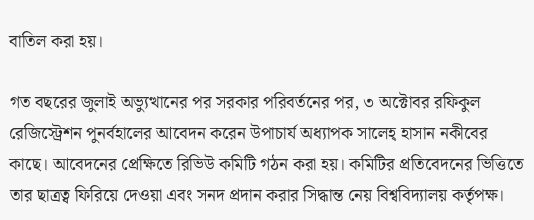বাতিল করা হয়।

গত বছরের জুলাই অভ্যুত্থানের পর সরকার পরিবর্তনের পর, ৩ অক্টোবর রফিকুল রেজিস্ট্রেশন পুনর্বহালের আবেদন করেন উপাচার্য অধ্যাপক সালেহ্ হাসান নকীবের কাছে। আবেদনের প্রেক্ষিতে রিভিউ কমিটি গঠন করা হয়। কমিটির প্রতিবেদনের ভিত্তিতে তার ছাত্রত্ব ফিরিয়ে দেওয়া এবং সনদ প্রদান করার সিদ্ধান্ত নেয় বিশ্ববিদ্যালয় কর্তৃপক্ষ।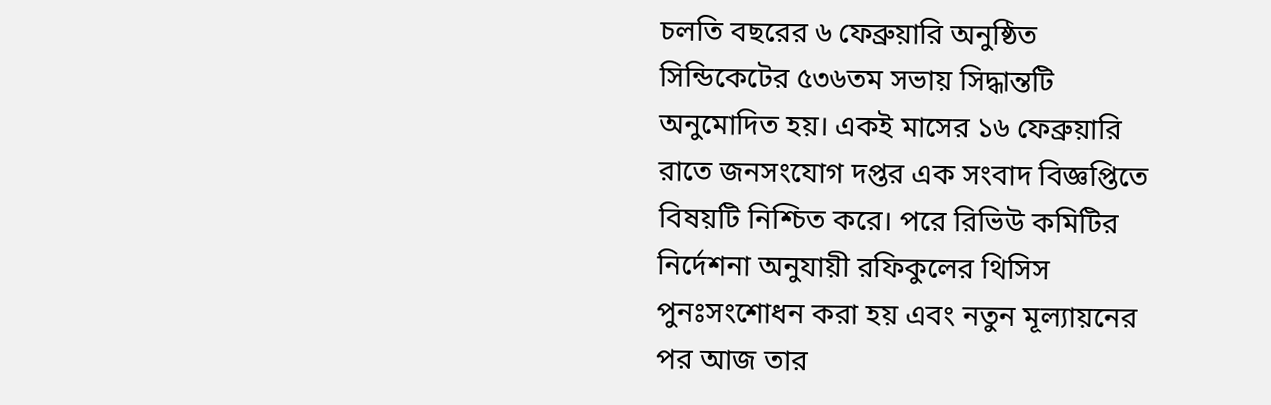চলতি বছরের ৬ ফেব্রুয়ারি অনুষ্ঠিত সিন্ডিকেটের ৫৩৬তম সভায় সিদ্ধান্তটি অনুমোদিত হয়। একই মাসের ১৬ ফেব্রুয়ারি রাতে জনসংযোগ দপ্তর এক সংবাদ বিজ্ঞপ্তিতে বিষয়টি নিশ্চিত করে। পরে রিভিউ কমিটির নির্দেশনা অনুযায়ী রফিকুলের থিসিস পুনঃসংশোধন করা হয় এবং নতুন মূল্যায়নের পর আজ তার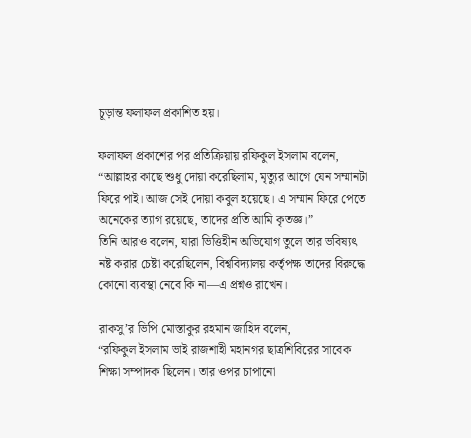চূড়ান্ত ফলাফল প্রকাশিত হয়।

ফলাফল প্রকাশের পর প্রতিক্রিয়ায় রফিকুল ইসলাম বলেন,
“আল্লাহর কাছে শুধু দোয়া করেছিলাম, মৃত্যুর আগে যেন সম্মানটা ফিরে পাই। আজ সেই দোয়া কবুল হয়েছে। এ সম্মান ফিরে পেতে অনেকের ত্যাগ রয়েছে, তাদের প্রতি আমি কৃতজ্ঞ।”
তিনি আরও বলেন, যারা ভিত্তিহীন অভিযোগ তুলে তার ভবিষ্যৎ নষ্ট করার চেষ্টা করেছিলেন, বিশ্ববিদ্যালয় কর্তৃপক্ষ তাদের বিরুদ্ধে কোনো ব্যবস্থা নেবে কি না—এ প্রশ্নও রাখেন।

রাকসু’র ভিপি মোস্তাকুর রহমান জাহিদ বলেন,
“রফিকুল ইসলাম ভাই রাজশাহী মহানগর ছাত্রশিবিরের সাবেক শিক্ষা সম্পাদক ছিলেন। তার ওপর চাপানো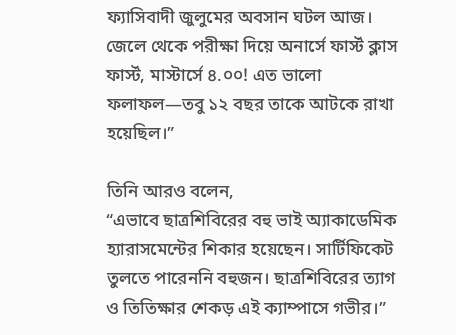ফ্যাসিবাদী জুলুমের অবসান ঘটল আজ। জেলে থেকে পরীক্ষা দিয়ে অনার্সে ফার্স্ট ক্লাস ফার্স্ট, মাস্টার্সে ৪.০০! এত ভালো ফলাফল—তবু ১২ বছর তাকে আটকে রাখা হয়েছিল।”

তিনি আরও বলেন,
“এভাবে ছাত্রশিবিরের বহু ভাই অ্যাকাডেমিক হ্যারাসমেন্টের শিকার হয়েছেন। সার্টিফিকেট তুলতে পারেননি বহুজন। ছাত্রশিবিরের ত্যাগ ও তিতিক্ষার শেকড় এই ক্যাম্পাসে গভীর।”